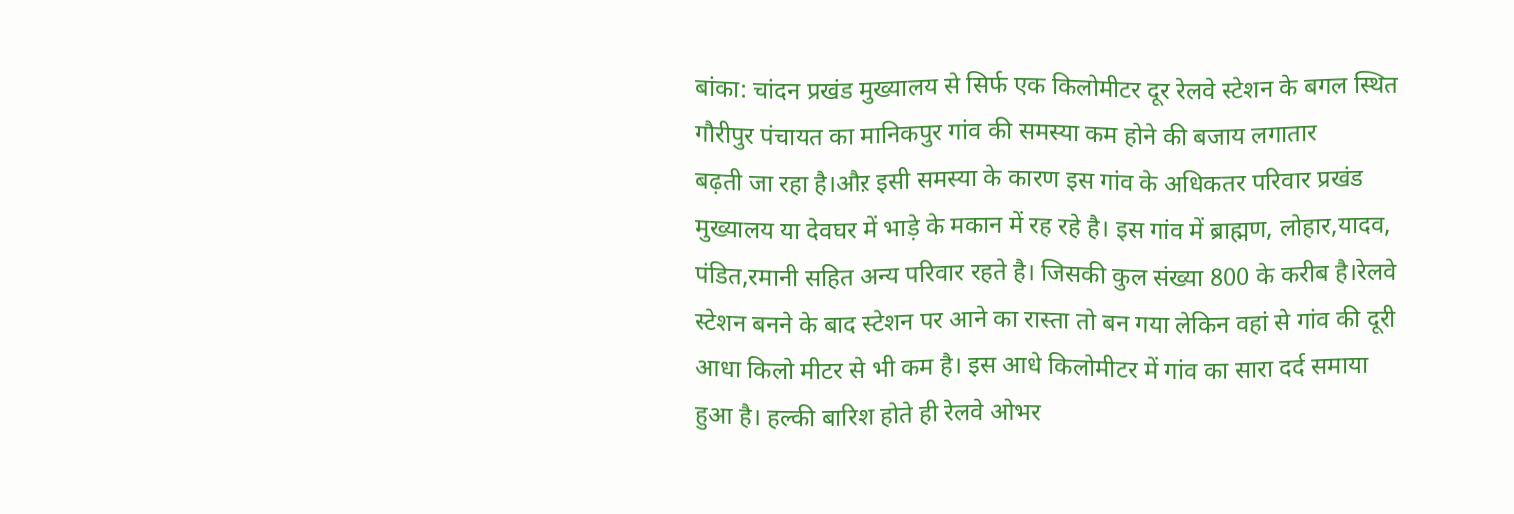बांका: चांदन प्रखंड मुख्यालय से सिर्फ एक किलोमीटर दूर रेलवे स्टेशन के बगल स्थित गौरीपुर पंचायत का मानिकपुर गांव की समस्या कम होने की बजाय लगातार
बढ़ती जा रहा है।औऱ इसी समस्या के कारण इस गांव के अधिकतर परिवार प्रखंड मुख्यालय या देवघर में भाड़े के मकान में रह रहे है। इस गांव में ब्राह्मण, लोहार,यादव, पंडित,रमानी सहित अन्य परिवार रहते है। जिसकी कुल संख्या 800 के करीब है।रेलवे स्टेशन बनने के बाद स्टेशन पर आने का रास्ता तो बन गया लेकिन वहां से गांव की दूरी आधा किलो मीटर से भी कम है। इस आधे किलोमीटर में गांव का सारा दर्द समाया हुआ है। हल्की बारिश होते ही रेलवे ओभर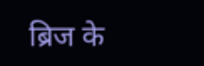ब्रिज के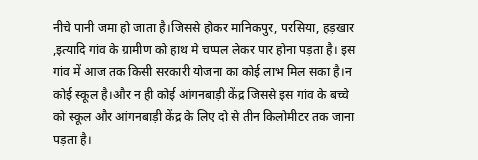नीचे पानी जमा हो जाता है।जिससे होकर मानिकपुर, परसिया, हड़खार ,इत्यादि गांव के ग्रामीण को हाथ मे चप्पल लेकर पार होना पड़ता है। इस गांव में आज तक किसी सरकारी योजना का कोई लाभ मिल सका है।न कोई स्कूल है।और न ही कोई आंगनबाड़ी केंद्र जिससे इस गांव के बच्चे को स्कूल और आंगनबाड़ी केंद्र के लिए दो से तीन किलोमीटर तक जाना पड़ता है।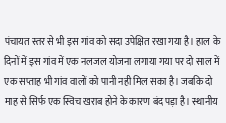पंचायत स्तर से भी इस गांव को सदा उपेक्षित रखा गया है। हाल के दिनों में इस गांव में एक नलजल योजना लगाया गया पर दो साल में एक सप्ताह भी गांव वालों को पानी नही मिल सका है। जबकि दो माह से सिर्फ एक स्विच खराब होने के कारण बंद पड़ा है। स्थानीय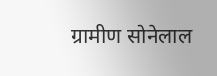ग्रामीण सोनेलाल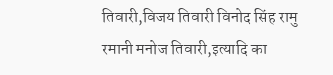तिवारी,विजय तिवारी विनोद सिंह रामु रमानी मनोज तिवारी,इत्यादि का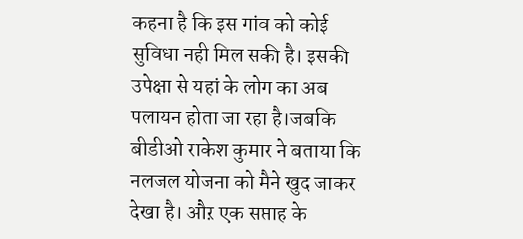कहना है कि इस गांव को कोई सुविधा नही मिल सकी है। इसकी उपेक्षा से यहां के लोग का अब पलायन होता जा रहा है।जबकि बीडीओ राकेश कुमार ने बताया कि नलजल योजना को मैने खुद जाकर देखा है। औऱ एक सप्ताह के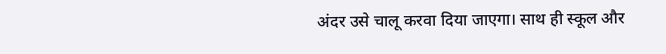अंदर उसे चालू करवा दिया जाएगा। साथ ही स्कूल और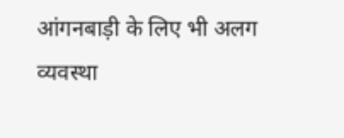आंगनबाड़ी के लिए भी अलग व्यवस्था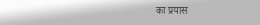का प्रयास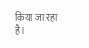किया जा रहा है।